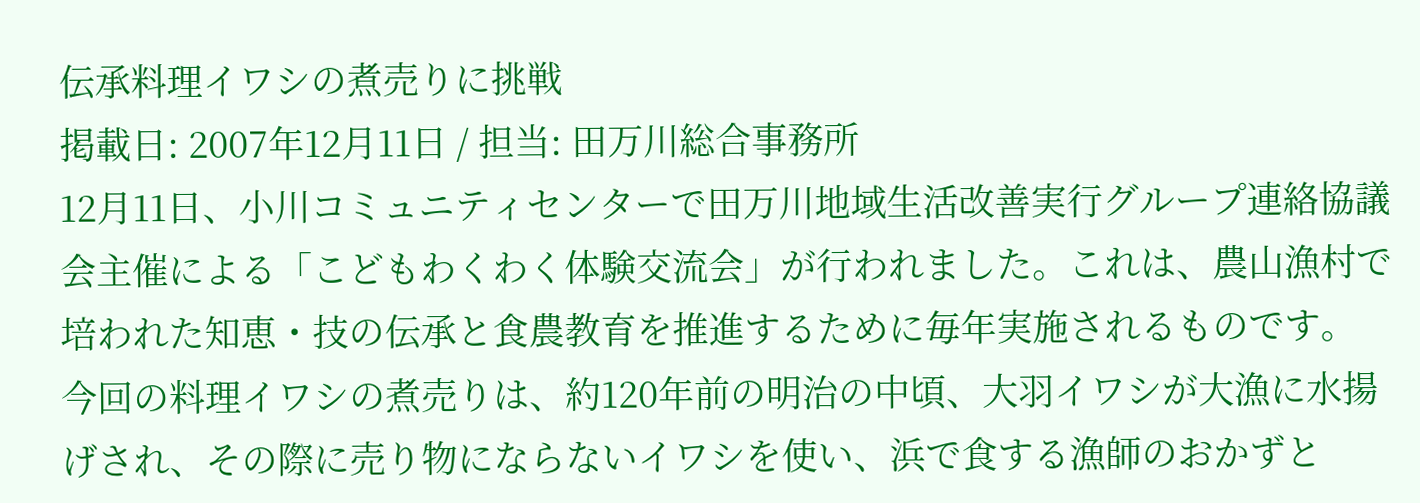伝承料理イワシの煮売りに挑戦
掲載日: 2007年12月11日 / 担当: 田万川総合事務所
12月11日、小川コミュニティセンターで田万川地域生活改善実行グループ連絡協議会主催による「こどもわくわく体験交流会」が行われました。これは、農山漁村で培われた知恵・技の伝承と食農教育を推進するために毎年実施されるものです。
今回の料理イワシの煮売りは、約120年前の明治の中頃、大羽イワシが大漁に水揚げされ、その際に売り物にならないイワシを使い、浜で食する漁師のおかずと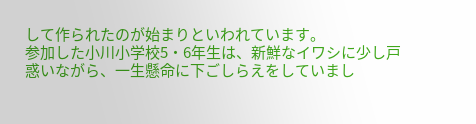して作られたのが始まりといわれています。
参加した小川小学校5・6年生は、新鮮なイワシに少し戸惑いながら、一生懸命に下ごしらえをしていまし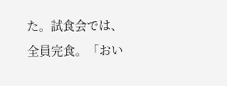た。試食会では、全員完食。「おい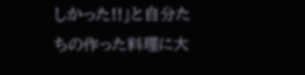しかった!!」と自分たちの作った料理に大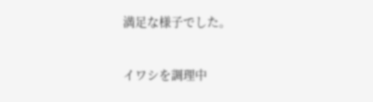満足な様子でした。

イワシを調理中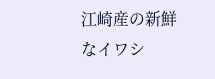江崎産の新鮮なイワシ